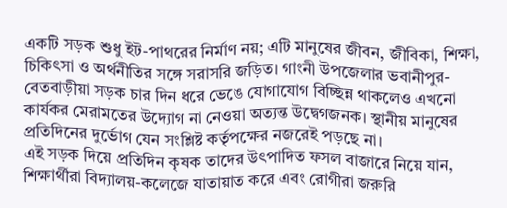একটি সড়ক শুধু ইট-পাথরের নির্মাণ নয়; এটি মানুষের জীবন, জীবিকা, শিক্ষা, চিকিৎসা ও অর্থনীতির সঙ্গে সরাসরি জড়িত। গাংনী উপজেলার ভবানীপুর-বেতবাড়ীয়া সড়ক চার দিন ধরে ভেঙে যোগাযোগ বিচ্ছিন্ন থাকলেও এখনো কার্যকর মেরামতের উদ্যোগ না নেওয়া অত্যন্ত উদ্বেগজনক। স্থানীয় মানুষের প্রতিদিনের দুর্ভোগ যেন সংশ্লিষ্ট কর্তৃপক্ষের নজরেই পড়ছে না।
এই সড়ক দিয়ে প্রতিদিন কৃষক তাদের উৎপাদিত ফসল বাজারে নিয়ে যান, শিক্ষার্থীরা বিদ্যালয়-কলেজে যাতায়াত করে এবং রোগীরা জরুরি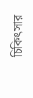চিকিৎসার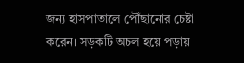জন্য হাসপাতালে পৌঁছানোর চেষ্টা করেন। সড়কটি অচল হয়ে পড়ায়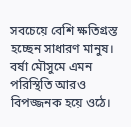সবচেয়ে বেশি ক্ষতিগ্রস্ত হচ্ছেন সাধারণ মানুষ।
বর্ষা মৌসুমে এমন পরিস্থিতি আরও বিপজ্জনক হয়ে ওঠে।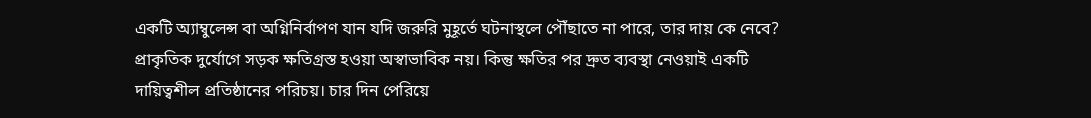একটি অ্যাম্বুলেন্স বা অগ্নিনির্বাপণ যান যদি জরুরি মুহূর্তে ঘটনাস্থলে পৌঁছাতে না পারে, তার দায় কে নেবে?
প্রাকৃতিক দুর্যোগে সড়ক ক্ষতিগ্রস্ত হওয়া অস্বাভাবিক নয়। কিন্তু ক্ষতির পর দ্রুত ব্যবস্থা নেওয়াই একটি দায়িত্বশীল প্রতিষ্ঠানের পরিচয়। চার দিন পেরিয়ে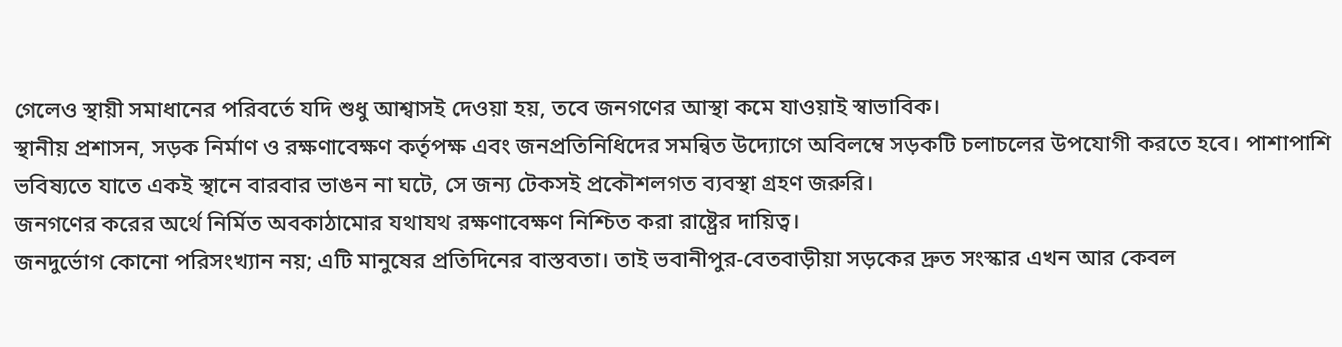গেলেও স্থায়ী সমাধানের পরিবর্তে যদি শুধু আশ্বাসই দেওয়া হয়, তবে জনগণের আস্থা কমে যাওয়াই স্বাভাবিক।
স্থানীয় প্রশাসন, সড়ক নির্মাণ ও রক্ষণাবেক্ষণ কর্তৃপক্ষ এবং জনপ্রতিনিধিদের সমন্বিত উদ্যোগে অবিলম্বে সড়কটি চলাচলের উপযোগী করতে হবে। পাশাপাশি ভবিষ্যতে যাতে একই স্থানে বারবার ভাঙন না ঘটে, সে জন্য টেকসই প্রকৌশলগত ব্যবস্থা গ্রহণ জরুরি।
জনগণের করের অর্থে নির্মিত অবকাঠামোর যথাযথ রক্ষণাবেক্ষণ নিশ্চিত করা রাষ্ট্রের দায়িত্ব।
জনদুর্ভোগ কোনো পরিসংখ্যান নয়; এটি মানুষের প্রতিদিনের বাস্তবতা। তাই ভবানীপুর-বেতবাড়ীয়া সড়কের দ্রুত সংস্কার এখন আর কেবল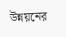উন্নয়নের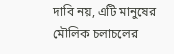দাবি নয়, এটি মানুষের মৌলিক চলাচলের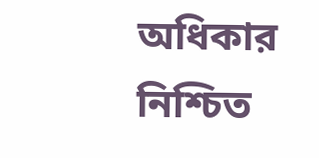অধিকার নিশ্চিত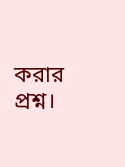করার প্রশ্ন।